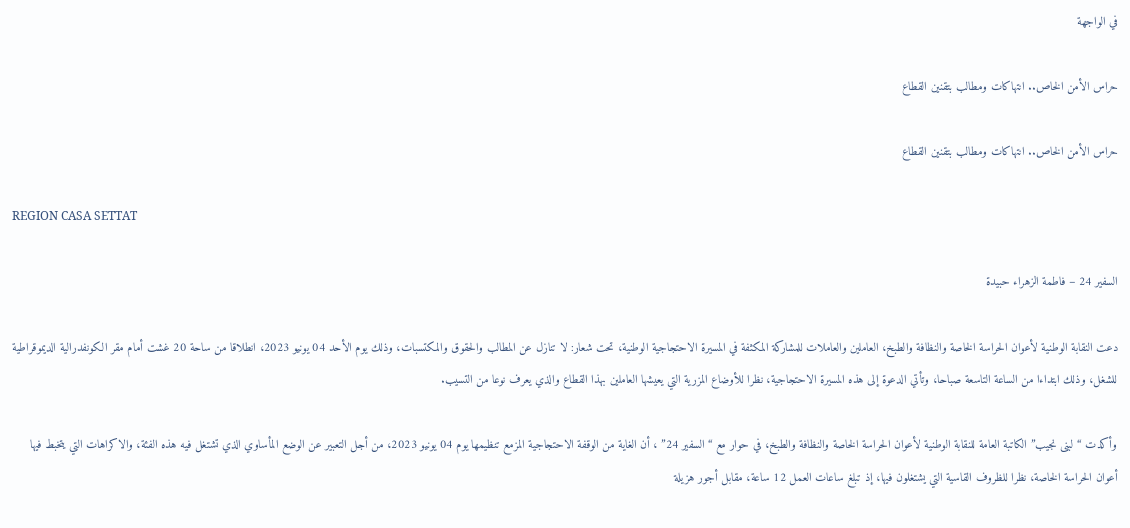في الواجهة

حراس الأمن الخاص.. انتهاكات ومطالب بتقنين القطاع

حراس الأمن الخاص.. انتهاكات ومطالب بتقنين القطاع

REGION CASA SETTAT

السفير 24 – فاطمة الزهراء حبيدة

دعت النقابة الوطنية لأعوان الحراسة الخاصة والنظافة والطبخ، العاملين والعاملات للمشاركة المكثفة في المسيرة الاحتجاجية الوطنية، تحت شعار: لا تنازل عن المطالب والحقوق والمكتسبات، وذلك يوم الأحد 04 يونيو 2023، انطلاقا من ساحة 20 غشت أمام مقر الكونفدرالية الديموقراطية للشغل، وذلك ابتداءا من الساعة التاسعة صباحا، وتأتي الدعوة إلى هذه المسيرة الاحتجاجية، نظرا للأوضاع المزرية التي يعيشها العاملين بهذا القطاع والذي يعرف نوعا من التسيب.

وأكدت “لبنى نجيب” الكاتبة العامة للنقابة الوطنية لأعوان الحراسة الخاصة والنظافة والطبخ، في حوار مع “السفير 24” ، أن الغاية من الوقفة الاحتجاجية المزمع تنظيمها يوم 04 يونيو 2023، من أجل التعبير عن الوضع المأساوي الذي تشتغل فيه هذه الفئة، والاكراهات التي يتخبط فيها أعوان الحراسة الخاصة، نظرا للظروف القاسية التي يشتغلون فيها، إذ تبلغ ساعات العمل 12 ساعة، مقابل أجور هزيلة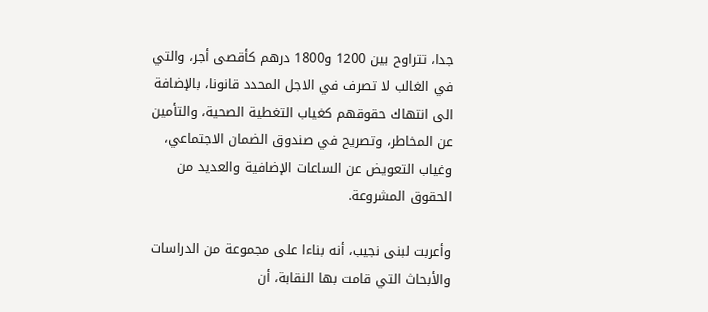جدا، تتراوح بين 1200 و1800 درهم كأقصى أجر، والتي في الغالب لا تصرف في الاجل المحدد قانونا، بالإضافة الى انتهاك حقوقهم كغياب التغطية الصحية، والتأمين عن المخاطر، وتصريح في صندوق الضمان الاجتماعي، وغياب التعويض عن الساعات الإضافية والعديد من الحقوق المشروعة.

وأعربت لبنى نجيب، أنه بناءا على مجموعة من الدراسات والأبحاث التي قامت بها النقابة، أن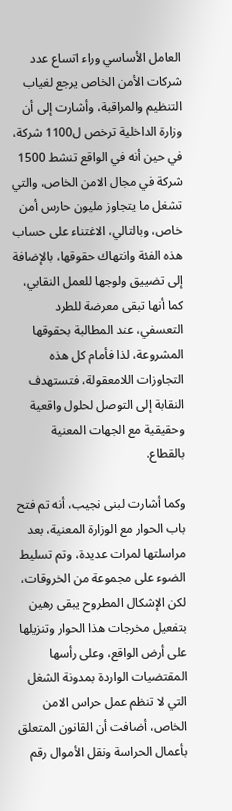العامل الأساسي وراء اتساع عدد شركات الأمن الخاص يرجع لغياب التنظيم والمراقبة، وأشارت إلى أن وزارة الداخلية ترخص ل1100 شركة، في حين أنه في الواقع تنشط 1500 شركة في مجال الامن الخاص، والتي تشغل ما يتجاوز مليون حارس أمن خاص، وبالتالي، الاغتناء على حساب هذه الفئة وانتهاك حقوقها، بالإضافة إلى تضييق ولوجها للعمل النقابي، كما أنها تبقى معرضة للطرد التعسفي، عند المطالبة بحقوقها المشروعة، لذا فأمام كل هذه التجاوزات اللامعقولة، فتستهدف النقابة إلى التوصل لحلول واقعية وحقيقية مع الجهات المعنية بالقطاع.

وكما أشارت لبنى نجيب، أنه تم فتح باب الحوار مع الوزارة المعنية، بعد مراسلتها لمرات عديدة، وتم تسليط الضوء على مجموعة من الخروقات، لكن الإشكال المطروح يبقى رهين بتفعيل مخرجات هذا الحوار وتنزيلها على أرض الواقع، وعلى رأسها المقتضيات الواردة بمدونة الشغل التي لا تنظم عمل حراس الامن الخاص، أضافت أن القانون المتعلق بأعمال الحراسة ونقل الأموال رقم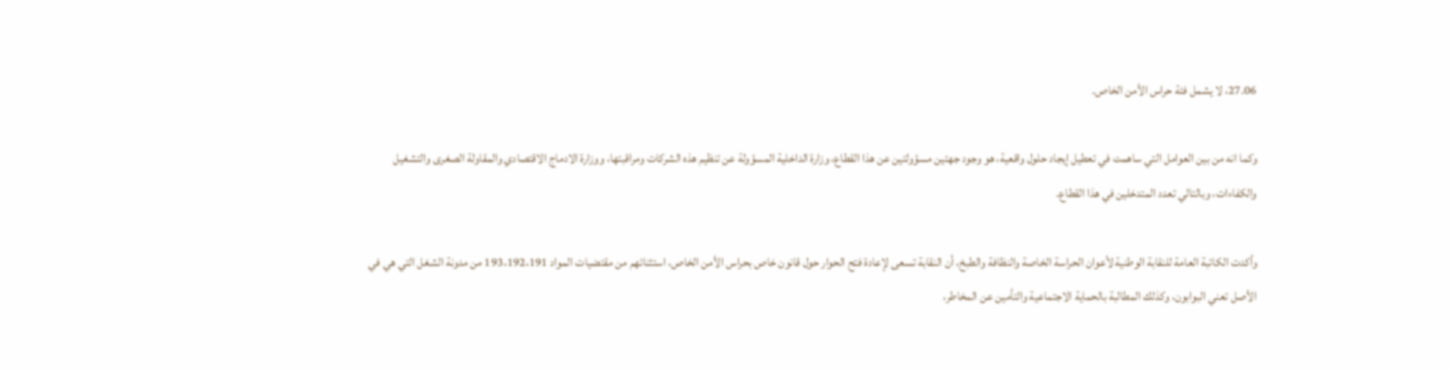27.06، لا يشمل فئة حراس الأمن الخاص.

وكما انه من بين العوامل التي ساهمت في تعطيل إيجاد حلول واقعية، هو وجود جهتين مسؤولتين عن هذا القطاع، وزارة الداخلية المسؤولة عن تنظيم هذه الشركات ومراقبتها، ووزارة الادماج الاقتصادي والمقاولة الصغرى والتشغيل والكفاءات، وبالتالي تعدد المتدخلين في هذا القطاع.

وأكدت الكاتبة العامة للنقابة الوطنية لأعوان الحراسة الخاصة والنظافة والطبخ، أن النقابة تسعى لإعادة فتح الحوار حول قانون خاص بحراس الأمن الخاص، استثنائهم من مقتضيات المواد 193،192،191 من مدونة الشغل التي هي في الأصل تعني البوابون، وكذلك المطالبة بالحماية الاجتماعية والتأمين عن المخاطر،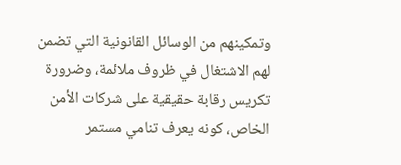وتمكينهم من الوسائل القانونية التي تضمن لهم الاشتغال في ظروف ملائمة، وضرورة تكريس رقابة حقيقية على شركات الأمن الخاص، كونه يعرف تنامي مستمر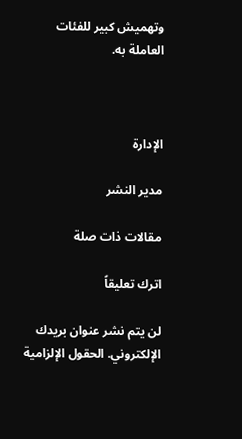وتهميش كبير للفئات العاملة به.



الإدارة

مدير النشر

مقالات ذات صلة

اترك تعليقاً

لن يتم نشر عنوان بريدك الإلكتروني. الحقول الإلزامية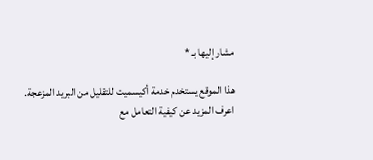مشار إليها بـ *

هذا الموقع يستخدم خدمة أكيسميت للتقليل من البريد المزعجة. اعرف المزيد عن كيفية التعامل مع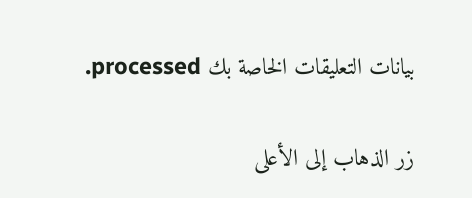بيانات التعليقات الخاصة بك processed.

زر الذهاب إلى الأعلى